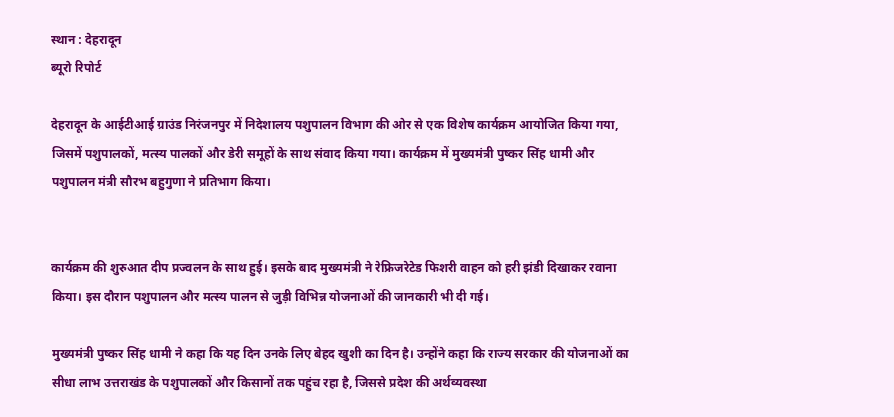स्थान : देहरादून
ब्यूरो रिपोर्ट

देहरादून के आईटीआई ग्राउंड निरंजनपुर में निदेशालय पशुपालन विभाग की ओर से एक विशेष कार्यक्रम आयोजित किया गया, जिसमें पशुपालकों, मत्स्य पालकों और डेरी समूहों के साथ संवाद किया गया। कार्यक्रम में मुख्यमंत्री पुष्कर सिंह धामी और पशुपालन मंत्री सौरभ बहुगुणा ने प्रतिभाग किया।


कार्यक्रम की शुरुआत दीप प्रज्वलन के साथ हुई। इसके बाद मुख्यमंत्री ने रेफ्रिजरेटेड फिशरी वाहन को हरी झंडी दिखाकर रवाना किया। इस दौरान पशुपालन और मत्स्य पालन से जुड़ी विभिन्न योजनाओं की जानकारी भी दी गई।

मुख्यमंत्री पुष्कर सिंह धामी ने कहा कि यह दिन उनके लिए बेहद खुशी का दिन है। उन्होंने कहा कि राज्य सरकार की योजनाओं का सीधा लाभ उत्तराखंड के पशुपालकों और किसानों तक पहुंच रहा है, जिससे प्रदेश की अर्थव्यवस्था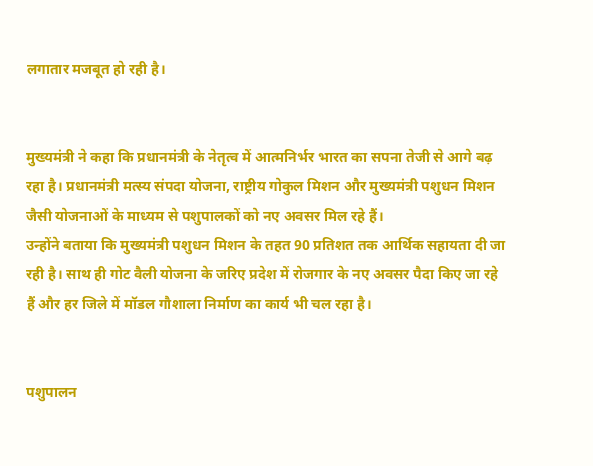लगातार मजबूत हो रही है।


मुख्यमंत्री ने कहा कि प्रधानमंत्री के नेतृत्व में आत्मनिर्भर भारत का सपना तेजी से आगे बढ़ रहा है। प्रधानमंत्री मत्स्य संपदा योजना, राष्ट्रीय गोकुल मिशन और मुख्यमंत्री पशुधन मिशन जैसी योजनाओं के माध्यम से पशुपालकों को नए अवसर मिल रहे हैं।
उन्होंने बताया कि मुख्यमंत्री पशुधन मिशन के तहत 90 प्रतिशत तक आर्थिक सहायता दी जा रही है। साथ ही गोट वैली योजना के जरिए प्रदेश में रोजगार के नए अवसर पैदा किए जा रहे हैं और हर जिले में मॉडल गौशाला निर्माण का कार्य भी चल रहा है।


पशुपालन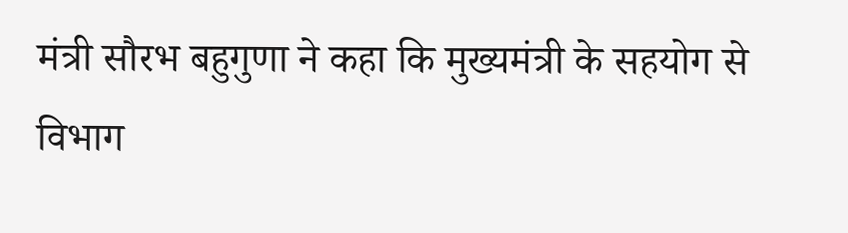मंत्री सौरभ बहुगुणा ने कहा कि मुख्यमंत्री के सहयोग से विभाग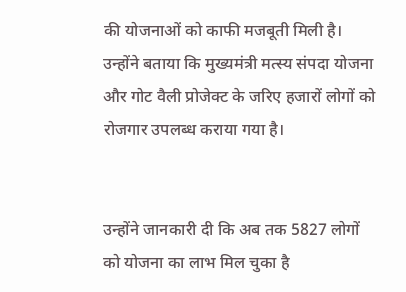की योजनाओं को काफी मजबूती मिली है। उन्होंने बताया कि मुख्यमंत्री मत्स्य संपदा योजना और गोट वैली प्रोजेक्ट के जरिए हजारों लोगों को रोजगार उपलब्ध कराया गया है।


उन्होंने जानकारी दी कि अब तक 5827 लोगों को योजना का लाभ मिल चुका है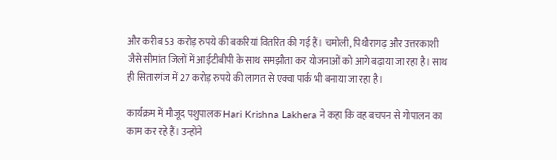और करीब 53 करोड़ रुपये की बकरियां वितरित की गई हैं। चमोली, पिथौरागढ़ और उत्तरकाशी जैसे सीमांत जिलों में आईटीबीपी के साथ समझौता कर योजनाओं को आगे बढ़ाया जा रहा है। साथ ही सितारगंज में 27 करोड़ रुपये की लागत से एक्वा पार्क भी बनाया जा रहा है।

कार्यक्रम में मौजूद पशुपालक Hari Krishna Lakhera ने कहा कि वह बचपन से गोपालन का काम कर रहे हैं। उन्होंने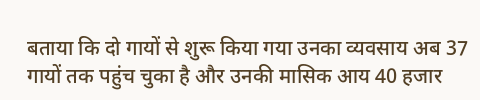बताया कि दो गायों से शुरू किया गया उनका व्यवसाय अब 37 गायों तक पहुंच चुका है और उनकी मासिक आय 40 हजार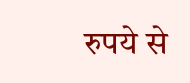रुपये से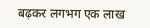बढ़कर लगभग एक लाख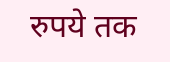रुपये तक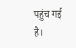पहुंच गई है।